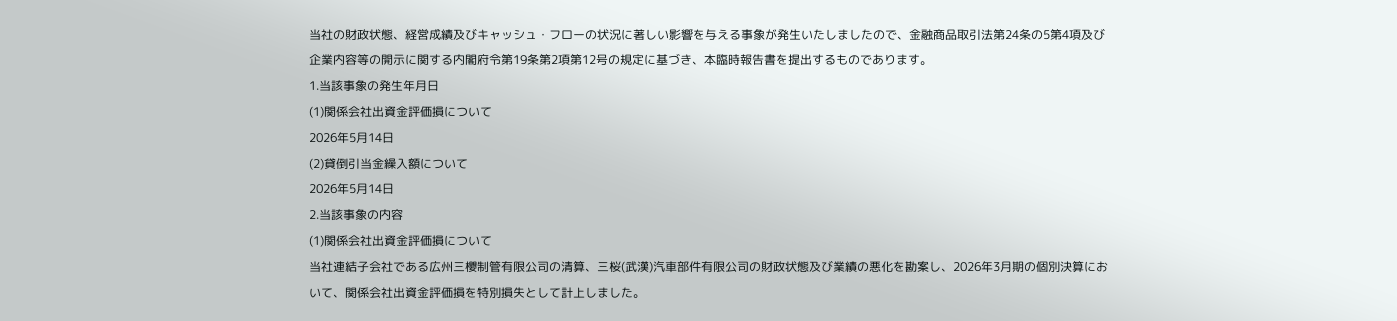当社の財政状態、経営成績及びキャッシュ・フローの状況に著しい影響を与える事象が発生いたしましたので、金融商品取引法第24条の5第4項及び企業内容等の開示に関する内閣府令第19条第2項第12号の規定に基づき、本臨時報告書を提出するものであります。
1.当該事象の発生年月日
(1)関係会社出資金評価損について
2026年5月14日
(2)貸倒引当金繰入額について
2026年5月14日
2.当該事象の内容
(1)関係会社出資金評価損について
当社連結子会社である広州三櫻制管有限公司の清算、三桜(武漢)汽車部件有限公司の財政状態及び業績の悪化を勘案し、2026年3月期の個別決算において、関係会社出資金評価損を特別損失として計上しました。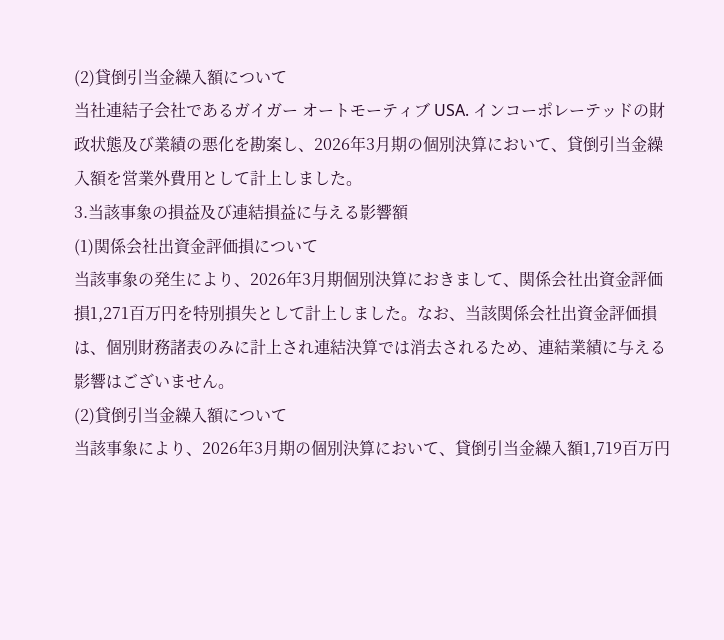(2)貸倒引当金繰入額について
当社連結子会社であるガイガー オートモーティブ USA. インコーポレーテッドの財政状態及び業績の悪化を勘案し、2026年3月期の個別決算において、貸倒引当金繰入額を営業外費用として計上しました。
3.当該事象の損益及び連結損益に与える影響額
(1)関係会社出資金評価損について
当該事象の発生により、2026年3月期個別決算におきまして、関係会社出資金評価損1,271百万円を特別損失として計上しました。なお、当該関係会社出資金評価損は、個別財務諸表のみに計上され連結決算では消去されるため、連結業績に与える影響はございません。
(2)貸倒引当金繰入額について
当該事象により、2026年3月期の個別決算において、貸倒引当金繰入額1,719百万円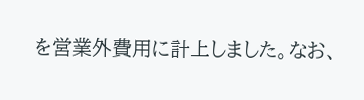を営業外費用に計上しました。なお、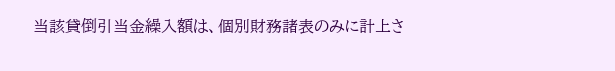当該貸倒引当金繰入額は、個別財務諸表のみに計上さ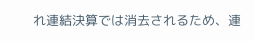れ連結決算では消去されるため、連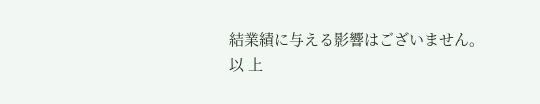結業績に与える影響はございません。
以 上